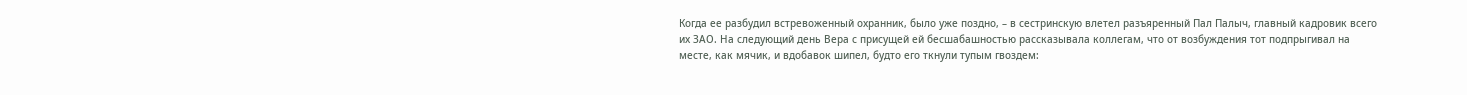Когда ее разбудил встревоженный охранник, было уже поздно, – в сестринскую влетел разъяренный Пал Палыч, главный кадровик всего их ЗАО. На следующий день Вера с присущей ей бесшабашностью рассказывала коллегам, что от возбуждения тот подпрыгивал на месте, как мячик, и вдобавок шипел, будто его ткнули тупым гвоздем: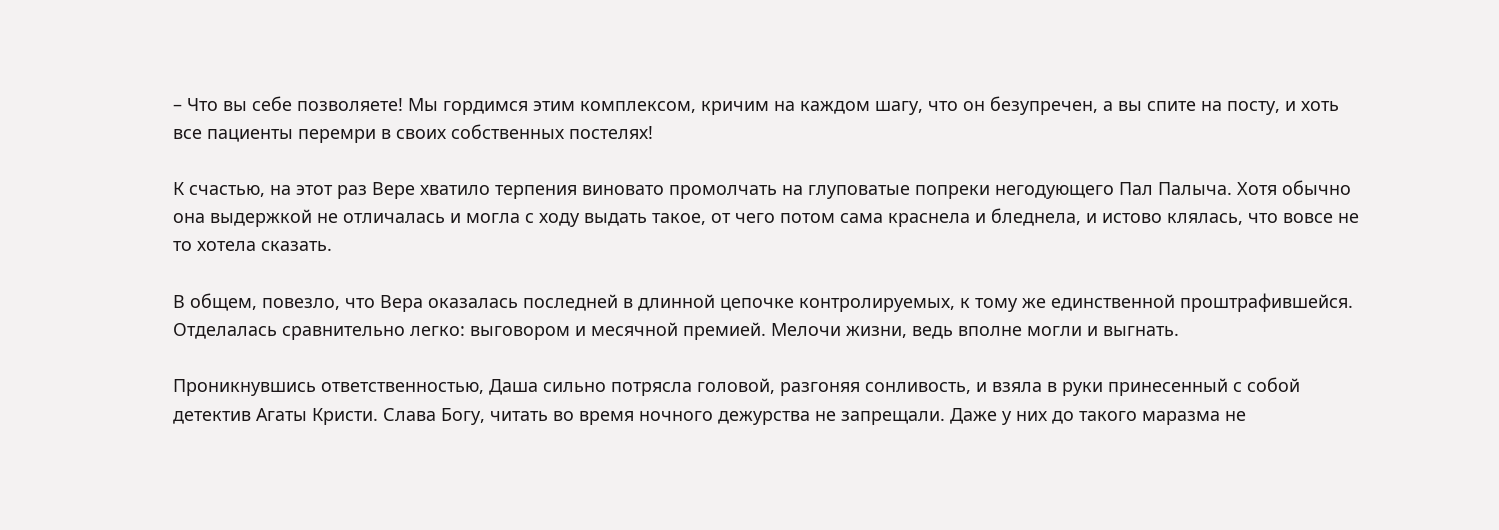– Что вы себе позволяете! Мы гордимся этим комплексом, кричим на каждом шагу, что он безупречен, а вы спите на посту, и хоть все пациенты перемри в своих собственных постелях!

К счастью, на этот раз Вере хватило терпения виновато промолчать на глуповатые попреки негодующего Пал Палыча. Хотя обычно она выдержкой не отличалась и могла с ходу выдать такое, от чего потом сама краснела и бледнела, и истово клялась, что вовсе не то хотела сказать.

В общем, повезло, что Вера оказалась последней в длинной цепочке контролируемых, к тому же единственной проштрафившейся. Отделалась сравнительно легко: выговором и месячной премией. Мелочи жизни, ведь вполне могли и выгнать.

Проникнувшись ответственностью, Даша сильно потрясла головой, разгоняя сонливость, и взяла в руки принесенный с собой детектив Агаты Кристи. Слава Богу, читать во время ночного дежурства не запрещали. Даже у них до такого маразма не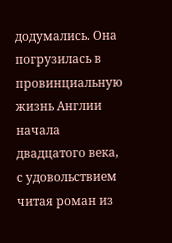додумались. Она погрузилась в провинциальную жизнь Англии начала двадцатого века, с удовольствием читая роман из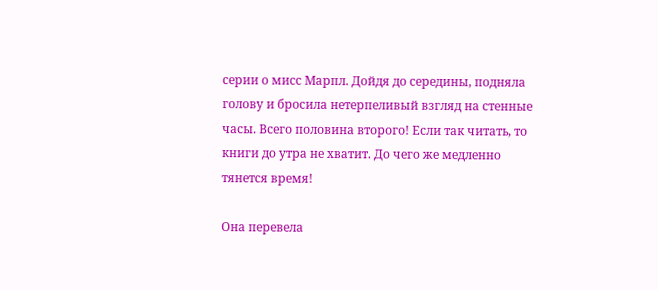серии о мисс Марпл. Дойдя до середины, подняла голову и бросила нетерпеливый взгляд на стенные часы. Всего половина второго! Если так читать, то книги до утра не хватит. До чего же медленно тянется время!

Она перевела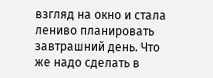взгляд на окно и стала лениво планировать завтрашний день. Что же надо сделать в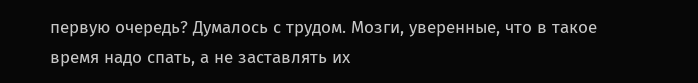первую очередь? Думалось с трудом. Мозги, уверенные, что в такое время надо спать, а не заставлять их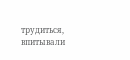трудиться, впитывали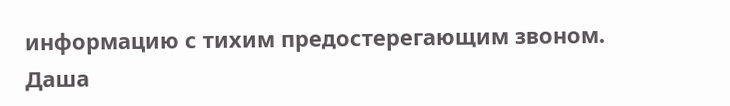информацию с тихим предостерегающим звоном. Даша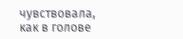чувствовала, как в голове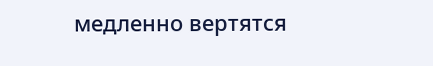медленно вертятся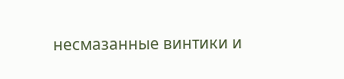несмазанные винтики и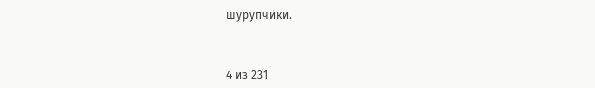шурупчики.



4 из 231